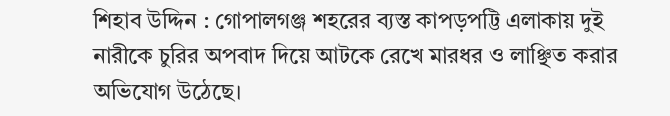শিহাব উদ্দিন : গোপালগঞ্জ শহরের ব্যস্ত কাপড়পট্টি এলাকায় দুই নারীকে চুরির অপবাদ দিয়ে আটকে রেখে মারধর ও লাঞ্ছিত করার অভিযোগ উঠেছে।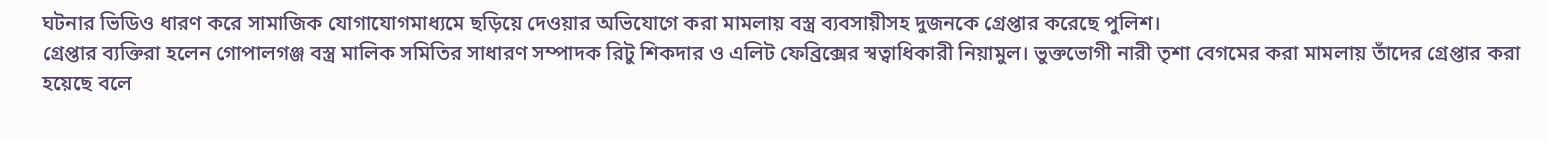ঘটনার ভিডিও ধারণ করে সামাজিক যোগাযোগমাধ্যমে ছড়িয়ে দেওয়ার অভিযোগে করা মামলায় বস্ত্র ব্যবসায়ীসহ দুজনকে গ্রেপ্তার করেছে পুলিশ।
গ্রেপ্তার ব্যক্তিরা হলেন গোপালগঞ্জ বস্ত্র মালিক সমিতির সাধারণ সম্পাদক রিটু শিকদার ও এলিট ফেব্রিক্সের স্বত্বাধিকারী নিয়ামুল। ভুক্তভোগী নারী তৃশা বেগমের করা মামলায় তাঁদের গ্রেপ্তার করা হয়েছে বলে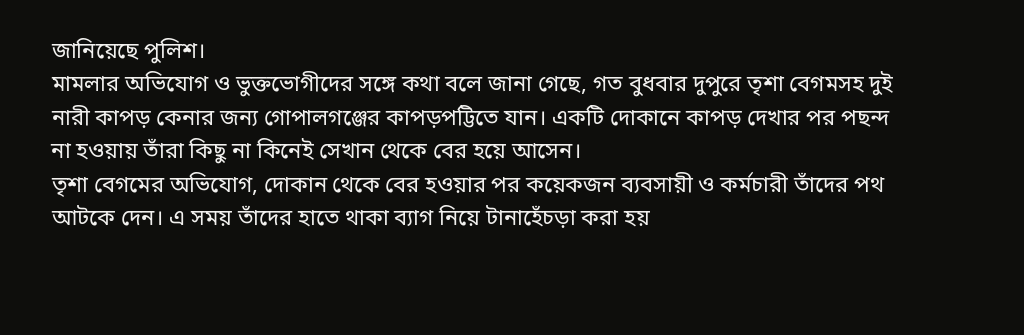জানিয়েছে পুলিশ।
মামলার অভিযোগ ও ভুক্তভোগীদের সঙ্গে কথা বলে জানা গেছে, গত বুধবার দুপুরে তৃশা বেগমসহ দুই নারী কাপড় কেনার জন্য গোপালগঞ্জের কাপড়পট্টিতে যান। একটি দোকানে কাপড় দেখার পর পছন্দ না হওয়ায় তাঁরা কিছু না কিনেই সেখান থেকে বের হয়ে আসেন।
তৃশা বেগমের অভিযোগ, দোকান থেকে বের হওয়ার পর কয়েকজন ব্যবসায়ী ও কর্মচারী তাঁদের পথ আটকে দেন। এ সময় তাঁদের হাতে থাকা ব্যাগ নিয়ে টানাহেঁচড়া করা হয়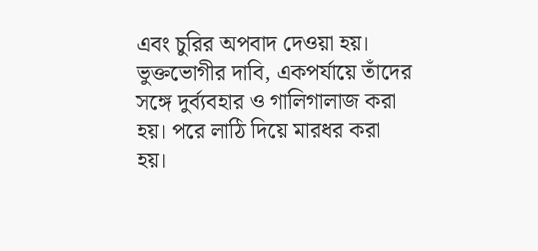এবং চুরির অপবাদ দেওয়া হয়।
ভুক্তভোগীর দাবি, একপর্যায়ে তাঁদের সঙ্গে দুর্ব্যবহার ও গালিগালাজ করা হয়। পরে লাঠি দিয়ে মারধর করা হয়।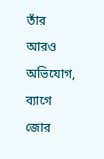তাঁর আরও অভিযোগ, ব্যাগে জোর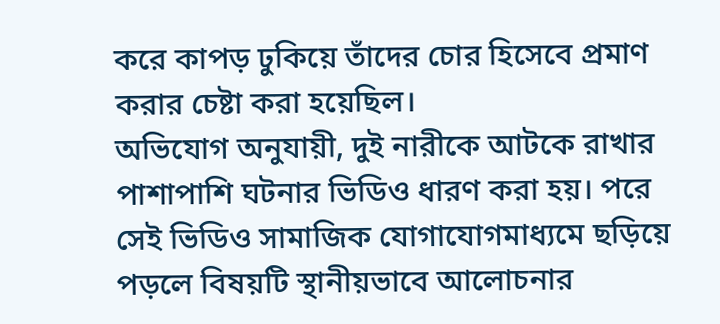করে কাপড় ঢুকিয়ে তাঁদের চোর হিসেবে প্রমাণ করার চেষ্টা করা হয়েছিল।
অভিযোগ অনুযায়ী, দুই নারীকে আটকে রাখার পাশাপাশি ঘটনার ভিডিও ধারণ করা হয়। পরে সেই ভিডিও সামাজিক যোগাযোগমাধ্যমে ছড়িয়ে পড়লে বিষয়টি স্থানীয়ভাবে আলোচনার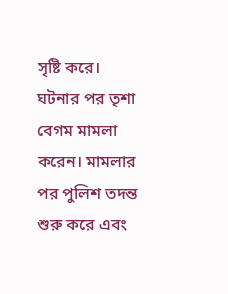সৃষ্টি করে।
ঘটনার পর তৃশা বেগম মামলা করেন। মামলার পর পুলিশ তদন্ত শুরু করে এবং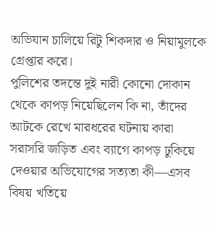অভিযান চালিয়ে রিটু শিকদার ও নিয়ামুলকে গ্রেপ্তার করে।
পুলিশের তদন্তে দুই নারী কোনো দোকান থেকে কাপড় নিয়েছিলেন কি না, তাঁদের আটকে রেখে মারধরের ঘটনায় কারা সরাসরি জড়িত এবং ব্যাগে কাপড় ঢুকিয়ে দেওয়ার অভিযোগের সত্যতা কী—এসব বিষয় খতিয়ে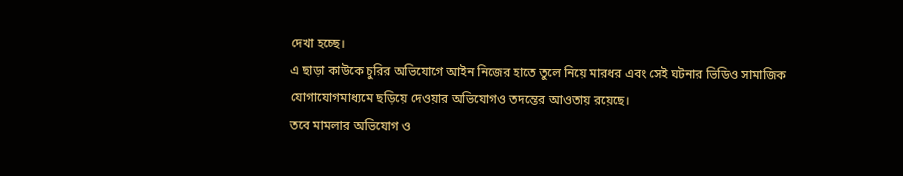দেখা হচ্ছে।
এ ছাড়া কাউকে চুরির অভিযোগে আইন নিজের হাতে তুলে নিয়ে মারধর এবং সেই ঘটনার ভিডিও সামাজিক যোগাযোগমাধ্যমে ছড়িয়ে দেওয়ার অভিযোগও তদন্তের আওতায় রয়েছে।
তবে মামলার অভিযোগ ও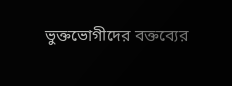ভুক্তভোগীদের বক্তব্যের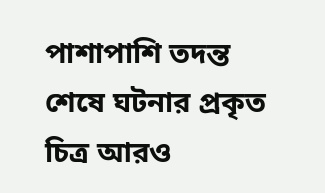পাশাপাশি তদন্ত শেষে ঘটনার প্রকৃত চিত্র আরও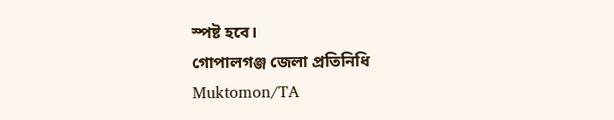স্পষ্ট হবে।
গোপালগঞ্জ জেলা প্রতিনিধি
Muktomon/TA